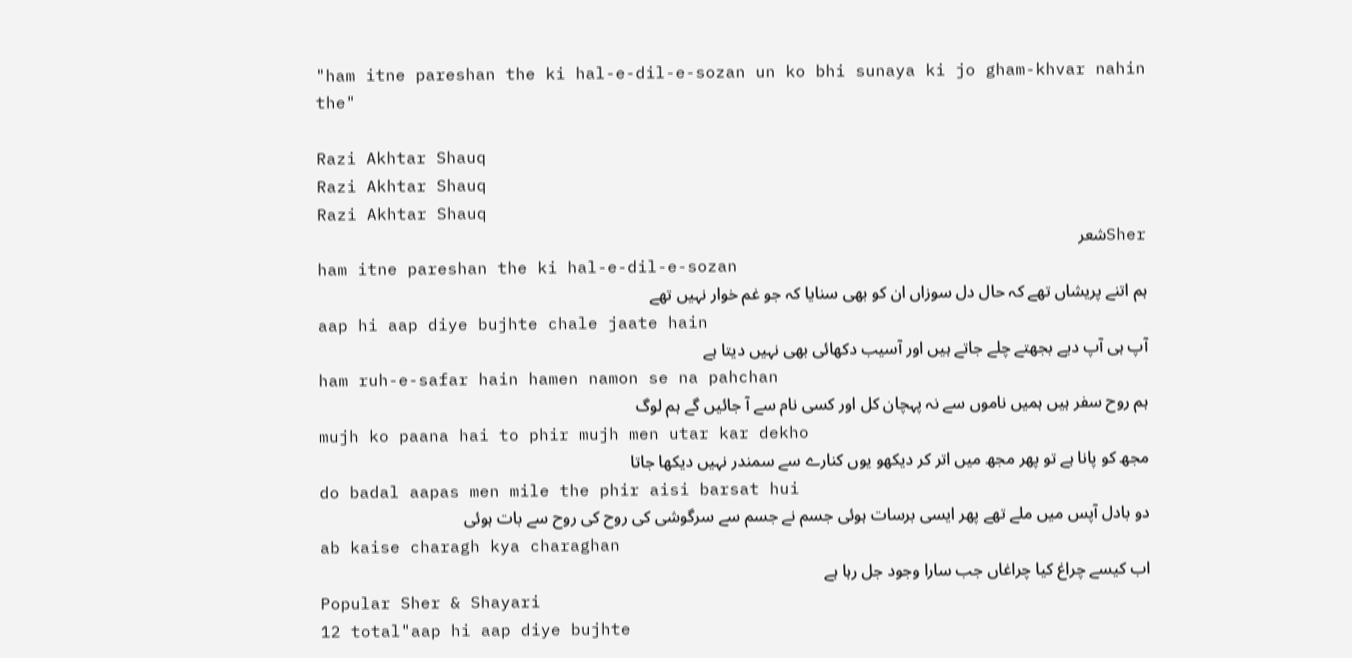"ham itne pareshan the ki hal-e-dil-e-sozan un ko bhi sunaya ki jo gham-khvar nahin the"

Razi Akhtar Shauq
Razi Akhtar Shauq
Razi Akhtar Shauq
Sherشعر
ham itne pareshan the ki hal-e-dil-e-sozan
ہم اتنے پریشاں تھے کہ حال دل سوزاں ان کو بھی سنایا کہ جو غم خوار نہیں تھے
aap hi aap diye bujhte chale jaate hain
آپ ہی آپ دیے بجھتے چلے جاتے ہیں اور آسیب دکھائی بھی نہیں دیتا ہے
ham ruh-e-safar hain hamen namon se na pahchan
ہم روح سفر ہیں ہمیں ناموں سے نہ پہچان کل اور کسی نام سے آ جائیں گے ہم لوگ
mujh ko paana hai to phir mujh men utar kar dekho
مجھ کو پانا ہے تو پھر مجھ میں اتر کر دیکھو یوں کنارے سے سمندر نہیں دیکھا جاتا
do badal aapas men mile the phir aisi barsat hui
دو بادل آپس میں ملے تھے پھر ایسی برسات ہوئی جسم نے جسم سے سرگوشی کی روح کی روح سے بات ہوئی
ab kaise charagh kya charaghan
اب کیسے چراغ کیا چراغاں جب سارا وجود جل رہا ہے
Popular Sher & Shayari
12 total"aap hi aap diye bujhte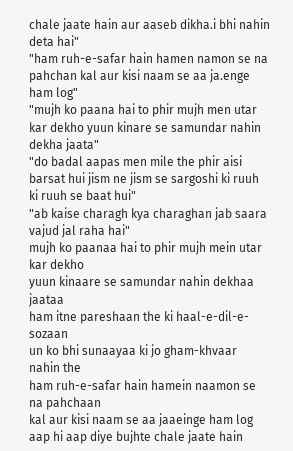chale jaate hain aur aaseb dikha.i bhi nahin deta hai"
"ham ruh-e-safar hain hamen namon se na pahchan kal aur kisi naam se aa ja.enge ham log"
"mujh ko paana hai to phir mujh men utar kar dekho yuun kinare se samundar nahin dekha jaata"
"do badal aapas men mile the phir aisi barsat hui jism ne jism se sargoshi ki ruuh ki ruuh se baat hui"
"ab kaise charagh kya charaghan jab saara vajud jal raha hai"
mujh ko paanaa hai to phir mujh mein utar kar dekho
yuun kinaare se samundar nahin dekhaa jaataa
ham itne pareshaan the ki haal-e-dil-e-sozaan
un ko bhi sunaayaa ki jo gham-khvaar nahin the
ham ruh-e-safar hain hamein naamon se na pahchaan
kal aur kisi naam se aa jaaeinge ham log
aap hi aap diye bujhte chale jaate hain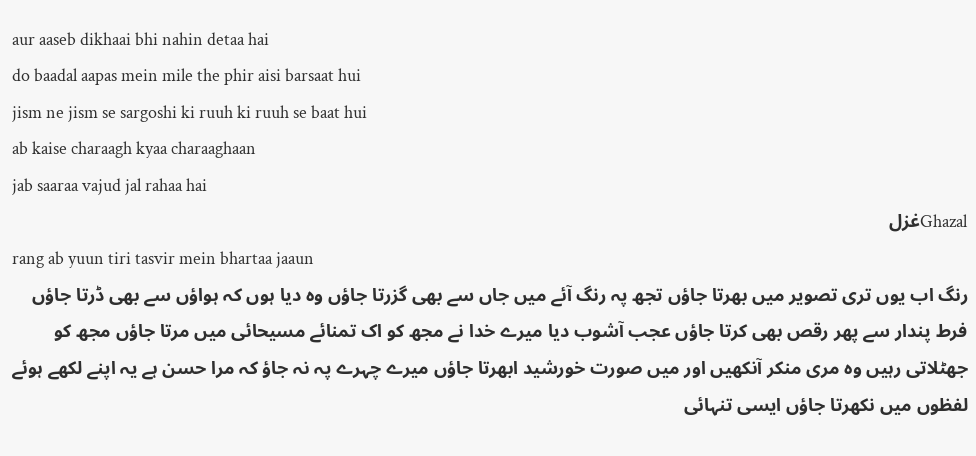aur aaseb dikhaai bhi nahin detaa hai
do baadal aapas mein mile the phir aisi barsaat hui
jism ne jism se sargoshi ki ruuh ki ruuh se baat hui
ab kaise charaagh kyaa charaaghaan
jab saaraa vajud jal rahaa hai
Ghazalغزل
rang ab yuun tiri tasvir mein bhartaa jaaun
رنگ اب یوں تری تصویر میں بھرتا جاؤں تجھ پہ رنگ آئے میں جاں سے بھی گزرتا جاؤں وہ دیا ہوں کہ ہواؤں سے بھی ڈرتا جاؤں فرط پندار سے پھر رقص بھی کرتا جاؤں عجب آشوب دیا میرے خدا نے مجھ کو اک تمنائے مسیحائی میں مرتا جاؤں مجھ کو جھٹلاتی رہیں وہ مری منکر آنکھیں اور میں صورت خورشید ابھرتا جاؤں میرے چہرے پہ نہ جاؤ کہ مرا حسن ہے یہ اپنے لکھے ہوئے لفظوں میں نکھرتا جاؤں ایسی تنہائی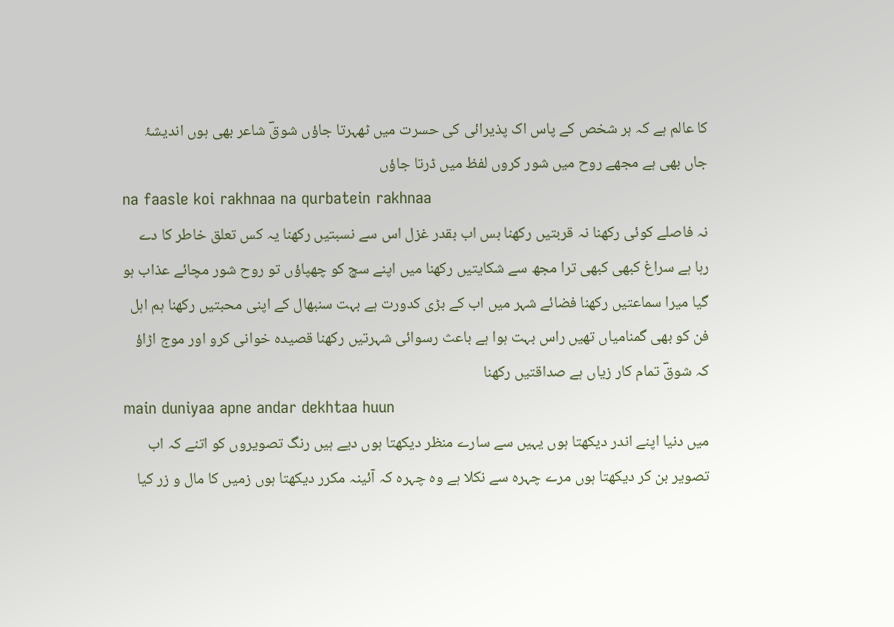کا عالم ہے کہ ہر شخص کے پاس اک پذیرائی کی حسرت میں ٹھہرتا جاؤں شوقؔ شاعر بھی ہوں اندیشۂ جاں بھی ہے مجھے روح میں شور کروں لفظ میں ڈرتا جاؤں
na faasle koi rakhnaa na qurbatein rakhnaa
نہ فاصلے کوئی رکھنا نہ قربتیں رکھنا بس اب بقدر غزل اس سے نسبتیں رکھنا یہ کس تعلق خاطر کا دے رہا ہے سراغ کبھی کبھی ترا مجھ سے شکایتیں رکھنا میں اپنے سچ کو چھپاؤں تو روح شور مچائے عذاب ہو گیا میرا سماعتیں رکھنا فضائے شہر میں اب کے بڑی کدورت ہے بہت سنبھال کے اپنی محبتیں رکھنا ہم اہل فن کو بھی گمنامیاں تھیں راس بہت ہوا ہے باعث رسوائی شہرتیں رکھنا قصیدہ خوانی کرو اور موج اڑاؤ کہ شوقؔ تمام کار زیاں ہے صداقتیں رکھنا
main duniyaa apne andar dekhtaa huun
میں دنیا اپنے اندر دیکھتا ہوں یہیں سے سارے منظر دیکھتا ہوں دیے ہیں رنگ تصویروں کو اتنے کہ اب تصویر بن کر دیکھتا ہوں مرے چہرہ سے نکلا ہے وہ چہرہ کہ آئینہ مکرر دیکھتا ہوں زمیں کا مال و زر کیا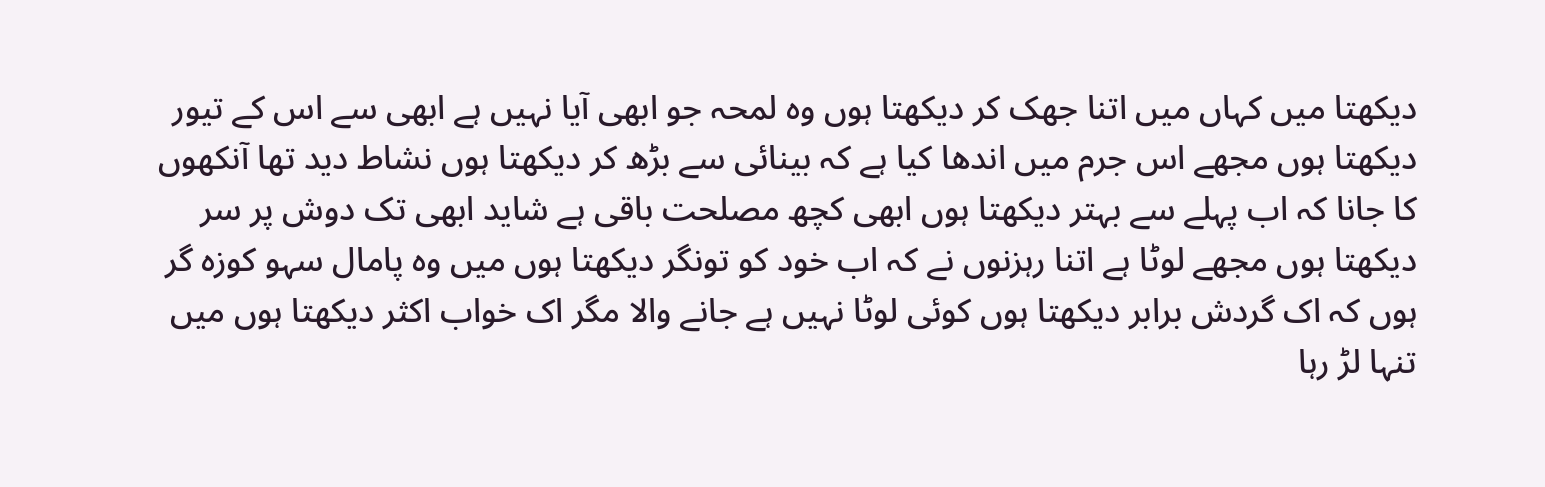دیکھتا میں کہاں میں اتنا جھک کر دیکھتا ہوں وہ لمحہ جو ابھی آیا نہیں ہے ابھی سے اس کے تیور دیکھتا ہوں مجھے اس جرم میں اندھا کیا ہے کہ بینائی سے بڑھ کر دیکھتا ہوں نشاط دید تھا آنکھوں کا جانا کہ اب پہلے سے بہتر دیکھتا ہوں ابھی کچھ مصلحت باقی ہے شاید ابھی تک دوش پر سر دیکھتا ہوں مجھے لوٹا ہے اتنا رہزنوں نے کہ اب خود کو تونگر دیکھتا ہوں میں وہ پامال سہو کوزہ گر ہوں کہ اک گردش برابر دیکھتا ہوں کوئی لوٹا نہیں ہے جانے والا مگر اک خواب اکثر دیکھتا ہوں میں تنہا لڑ رہا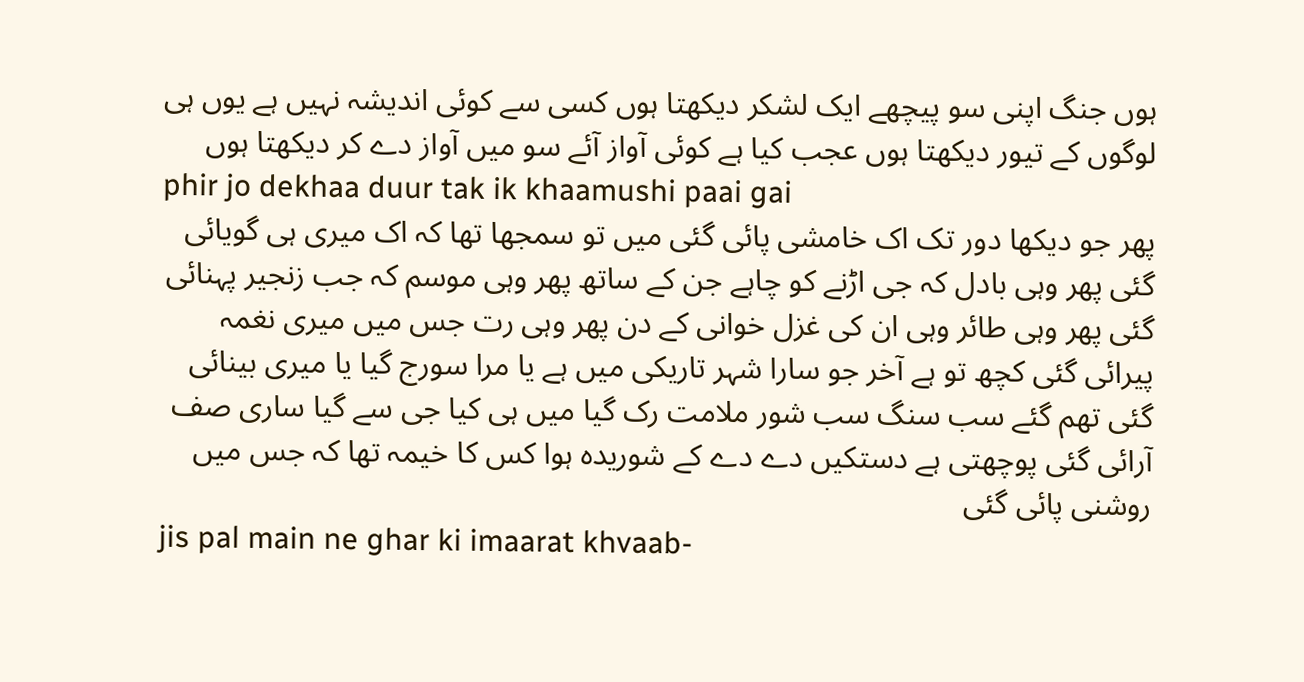ہوں جنگ اپنی سو پیچھے ایک لشکر دیکھتا ہوں کسی سے کوئی اندیشہ نہیں ہے یوں ہی لوگوں کے تیور دیکھتا ہوں عجب کیا ہے کوئی آواز آئے سو میں آواز دے کر دیکھتا ہوں
phir jo dekhaa duur tak ik khaamushi paai gai
پھر جو دیکھا دور تک اک خامشی پائی گئی میں تو سمجھا تھا کہ اک میری ہی گویائی گئی پھر وہی بادل کہ جی اڑنے کو چاہے جن کے ساتھ پھر وہی موسم کہ جب زنجیر پہنائی گئی پھر وہی طائر وہی ان کی غزل خوانی کے دن پھر وہی رت جس میں میری نغمہ پیرائی گئی کچھ تو ہے آخر جو سارا شہر تاریکی میں ہے یا مرا سورج گیا یا میری بینائی گئی تھم گئے سب سنگ سب شور ملامت رک گیا میں ہی کیا جی سے گیا ساری صف آرائی گئی پوچھتی ہے دستکیں دے دے کے شوریدہ ہوا کس کا خیمہ تھا کہ جس میں روشنی پائی گئی
jis pal main ne ghar ki imaarat khvaab-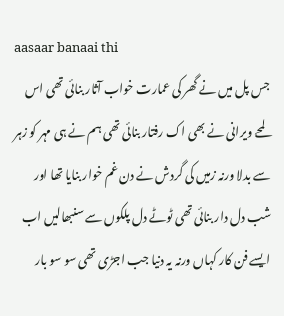aasaar banaai thi
جس پل میں نے گھر کی عمارت خواب آثار بنائی تھی اس لمحے ویرانی نے بھی اک رفتار بنائی تھی ہم نے ہی مہر کو زہر سے بدلا ورنہ زمیں کی گردش نے دن غم خوار بنایا تھا اور شب دل دار بنائی تھی ٹوٹے دل پلکوں سے سنبھالیں اب ایسے فن کار کہاں ورنہ یہ دنیا جب اجڑی تھی سو سو بار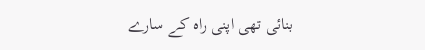بنائی تھی اپنی راہ کے سارے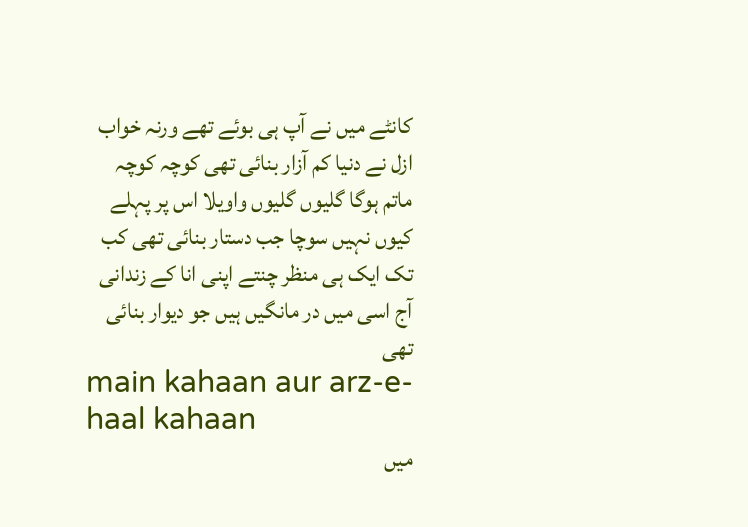کانٹے میں نے آپ ہی بوئے تھے ورنہ خواب ازل نے دنیا کم آزار بنائی تھی کوچہ کوچہ ماتم ہوگا گلیوں گلیوں واویلا اس پر پہلے کیوں نہیں سوچا جب دستار بنائی تھی کب تک ایک ہی منظر چنتے اپنی انا کے زندانی آج اسی میں در مانگیں ہیں جو دیوار بنائی تھی
main kahaan aur arz-e-haal kahaan
میں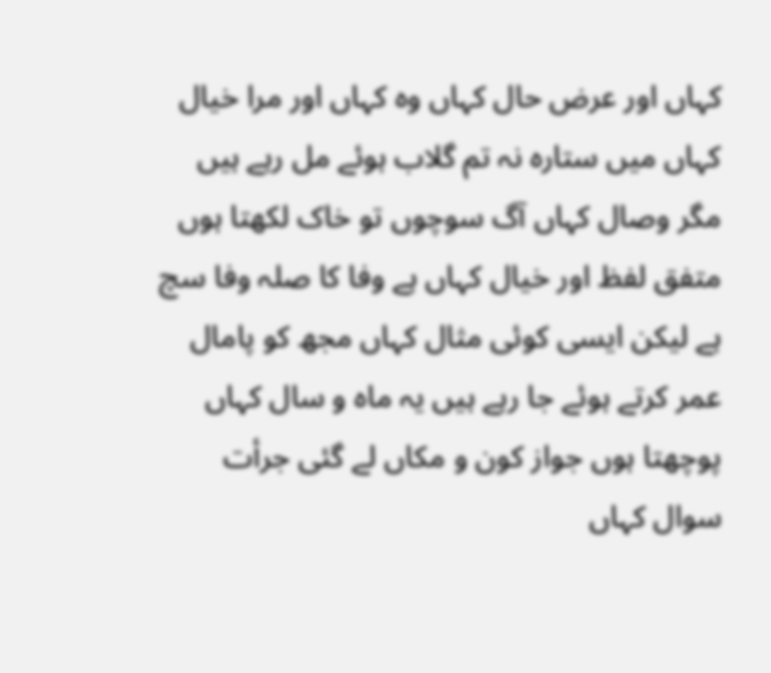کہاں اور عرض حال کہاں وہ کہاں اور مرا خیال کہاں میں ستارہ نہ تم گلاب ہوئے مل رہے ہیں مگر وصال کہاں آگ سوچوں تو خاک لکھتا ہوں متفق لفظ اور خیال کہاں ہے وفا کا صلہ وفا سچ ہے لیکن ایسی کوئی مثال کہاں مجھ کو پامال عمر کرتے ہوئے جا رہے ہیں یہ ماہ و سال کہاں پوچھتا ہوں جواز کون و مکاں لے گئی جرأت سوال کہاں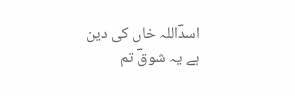اسدؔاللہ خاں کی دین ہے یہ شوقؔ تم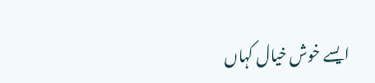ایسے خوش خیال کہاں